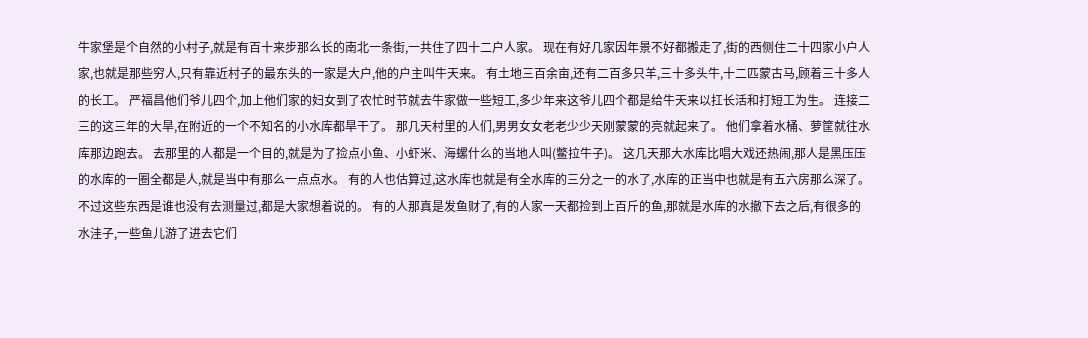牛家堡是个自然的小村子,就是有百十来步那么长的南北一条街,一共住了四十二户人家。 现在有好几家因年景不好都搬走了,街的西侧住二十四家小户人家,也就是那些穷人,只有靠近村子的最东头的一家是大户,他的户主叫牛天来。 有土地三百余亩,还有二百多只羊,三十多头牛,十二匹蒙古马,顾着三十多人的长工。 严福昌他们爷儿四个,加上他们家的妇女到了农忙时节就去牛家做一些短工,多少年来这爷儿四个都是给牛天来以扛长活和打短工为生。 连接二三的这三年的大旱,在附近的一个不知名的小水库都旱干了。 那几天村里的人们,男男女女老老少少天刚蒙蒙的亮就起来了。 他们拿着水桶、萝筐就往水库那边跑去。 去那里的人都是一个目的,就是为了捡点小鱼、小虾米、海螺什么的当地人叫(鳖拉牛子)。 这几天那大水库比唱大戏还热闹,那人是黑压压的水库的一圈全都是人,就是当中有那么一点点水。 有的人也估算过,这水库也就是有全水库的三分之一的水了,水库的正当中也就是有五六房那么深了。 不过这些东西是谁也没有去测量过,都是大家想着说的。 有的人那真是发鱼财了,有的人家一天都捡到上百斤的鱼,那就是水库的水撤下去之后,有很多的水洼子,一些鱼儿游了进去它们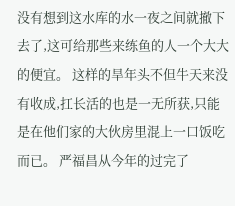没有想到这水库的水一夜之间就撤下去了,这可给那些来练鱼的人一个大大的便宜。 这样的旱年头不但牛天来没有收成,扛长活的也是一无所获,只能是在他们家的大伙房里混上一口饭吃而已。 严福昌从今年的过完了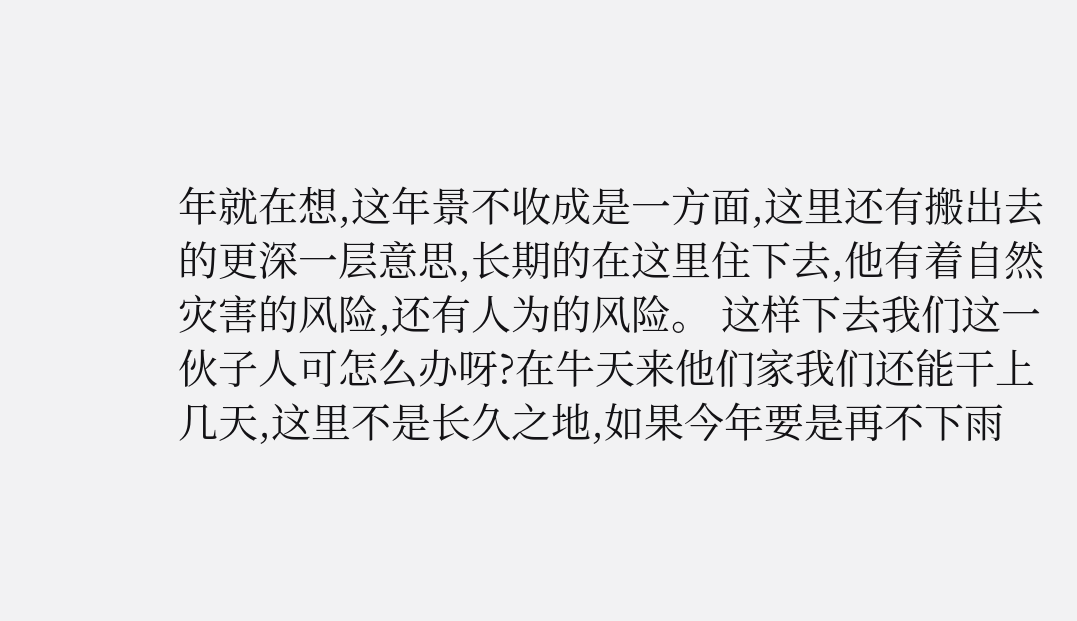年就在想,这年景不收成是一方面,这里还有搬出去的更深一层意思,长期的在这里住下去,他有着自然灾害的风险,还有人为的风险。 这样下去我们这一伙子人可怎么办呀?在牛天来他们家我们还能干上几天,这里不是长久之地,如果今年要是再不下雨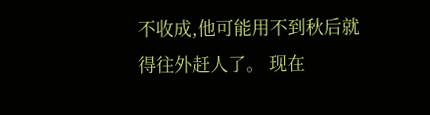不收成,他可能用不到秋后就得往外赶人了。 现在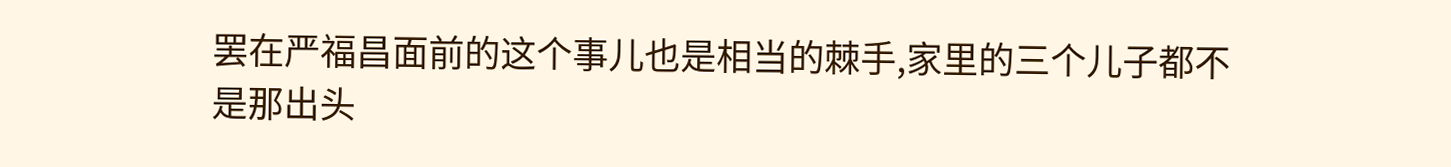罢在严福昌面前的这个事儿也是相当的棘手,家里的三个儿子都不是那出头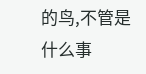的鸟,不管是什么事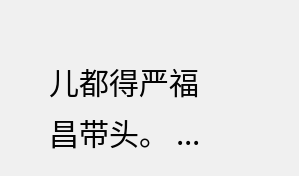儿都得严福昌带头。 ...